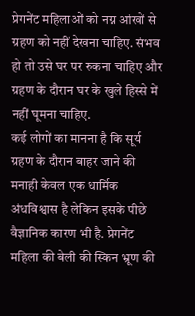प्रेगनेंट महिलाओं को नग्न आंखों से ग्रहण को नहीं देखना चाहिए. संभव हो तो उसे घर पर रुकना चाहिए और ग्रहण के दौरान घर के खुले हिस्से में नहीं घूमना चाहिए.
कई लोगों का मानना है कि सूर्य ग्रहण के दौरान बाहर जाने की मनाही केवल एक धार्मिक अंधविश्वास है लेकिन इसके पीछे वैज्ञानिक कारण भी है. प्रेगनेंट महिला की बेली की स्किन भ्रूण की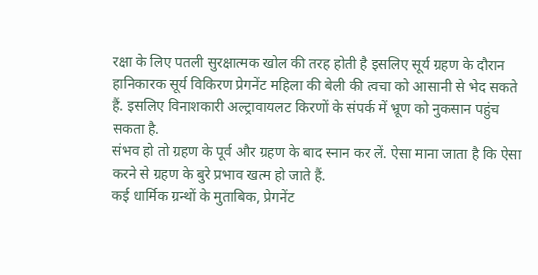रक्षा के लिए पतली सुरक्षात्मक खोल की तरह होती है इसलिए सूर्य ग्रहण के दौरान हानिकारक सूर्य विकिरण प्रेगनेंट महिला की बेली की त्वचा को आसानी से भेद सकते हैं. इसलिए विनाशकारी अल्ट्रावायलट किरणों के संपर्क में भ्रूण को नुकसान पहुंच सकता है.
संभव हो तो ग्रहण के पूर्व और ग्रहण के बाद स्नान कर लें. ऐसा माना जाता है कि ऐसा करने से ग्रहण के बुरे प्रभाव खत्म हो जाते हैं.
कई धार्मिक ग्रन्थों के मुताबिक, प्रेगनेंट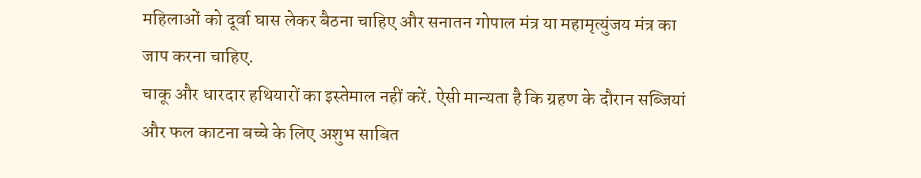महिलाओं को दूर्वा घास लेकर बैठना चाहिए और सनातन गोपाल मंत्र या महामृत्युंजय मंत्र का जाप करना चाहिए.
चाकू और धारदार हथियारों का इस्तेमाल नहीं करें. ऐसी मान्यता है कि ग्रहण के दौरान सब्जियां और फल काटना बच्चे के लिए अशुभ साबित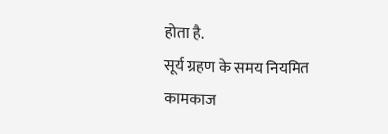होता है.
सूर्य ग्रहण के समय नियमित कामकाज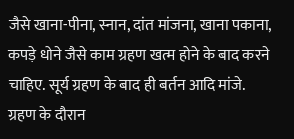जैसे खाना-पीना, स्नान, दांत मांजना, खाना पकाना, कपड़े धोने जैसे काम ग्रहण खत्म होने के बाद करने चाहिए. सूर्य ग्रहण के बाद ही बर्तन आदि मांजे.
ग्रहण के दौरान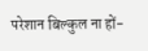परेशान बिल्कुल ना हों-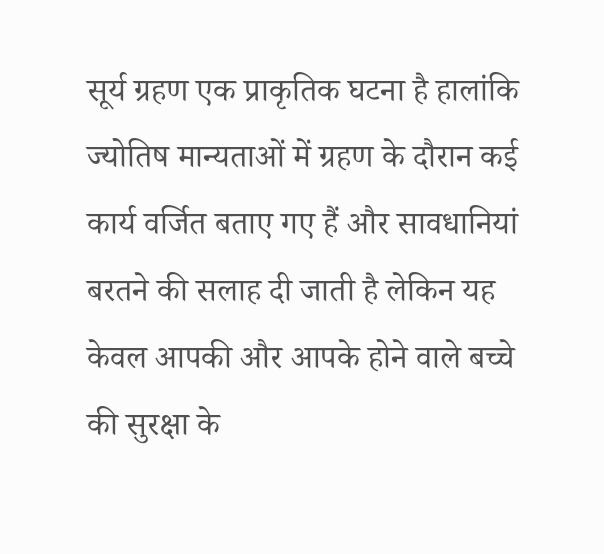सूर्य ग्रहण एक प्राकृतिक घटना है हालांकि ज्योतिष मान्यताओं में ग्रहण के दौरान कई कार्य वर्जित बताए गए हैं और सावधानियां बरतने की सलाह दी जाती है लेकिन यह केवल आपकी और आपके होने वाले बच्चे की सुरक्षा के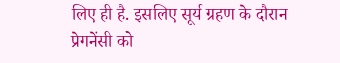लिए ही है. इसलिए सूर्य ग्रहण के दौरान प्रेगनेंसी को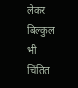लेकर बिल्कुल भी चिंतित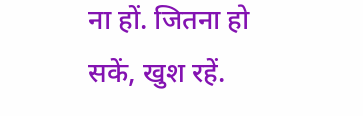ना हों. जितना हो सकें, खुश रहें.